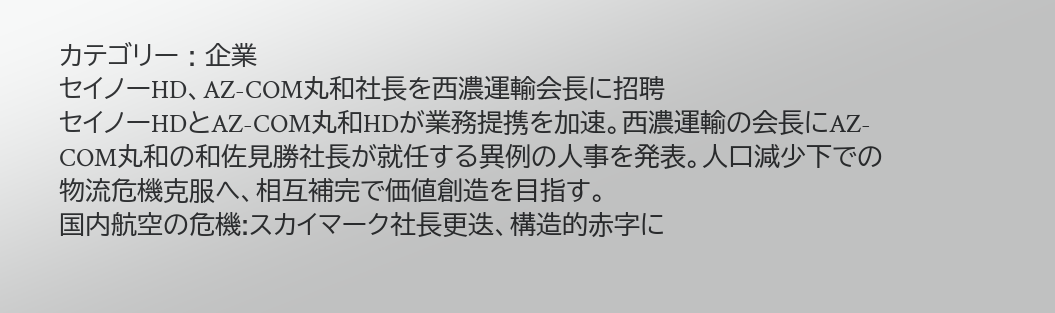カテゴリー : 企業
セイノーHD、AZ-COM丸和社長を西濃運輸会長に招聘
セイノーHDとAZ-COM丸和HDが業務提携を加速。西濃運輸の会長にAZ-COM丸和の和佐見勝社長が就任する異例の人事を発表。人口減少下での物流危機克服へ、相互補完で価値創造を目指す。
国内航空の危機:スカイマーク社長更迭、構造的赤字に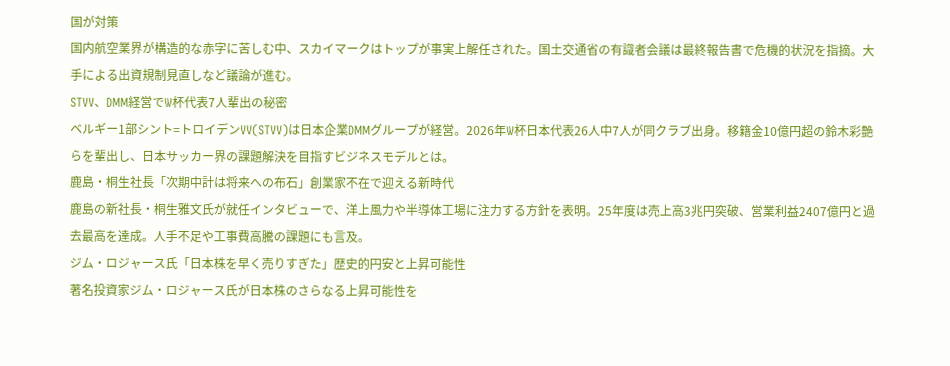国が対策
国内航空業界が構造的な赤字に苦しむ中、スカイマークはトップが事実上解任された。国土交通省の有識者会議は最終報告書で危機的状況を指摘。大手による出資規制見直しなど議論が進む。
STVV、DMM経営でW杯代表7人輩出の秘密
ベルギー1部シント=トロイデンVV(STVV)は日本企業DMMグループが経営。2026年W杯日本代表26人中7人が同クラブ出身。移籍金10億円超の鈴木彩艶らを輩出し、日本サッカー界の課題解決を目指すビジネスモデルとは。
鹿島・桐生社長「次期中計は将来への布石」創業家不在で迎える新時代
鹿島の新社長・桐生雅文氏が就任インタビューで、洋上風力や半導体工場に注力する方針を表明。25年度は売上高3兆円突破、営業利益2407億円と過去最高を達成。人手不足や工事費高騰の課題にも言及。
ジム・ロジャース氏「日本株を早く売りすぎた」歴史的円安と上昇可能性
著名投資家ジム・ロジャース氏が日本株のさらなる上昇可能性を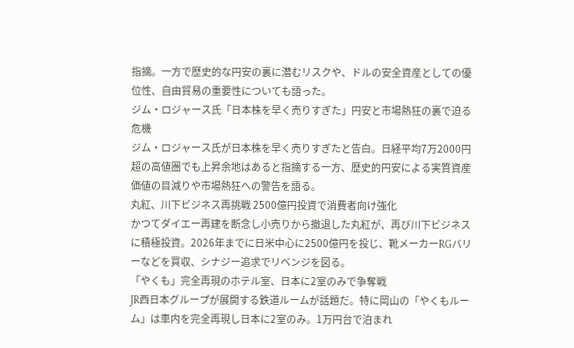指摘。一方で歴史的な円安の裏に潜むリスクや、ドルの安全資産としての優位性、自由貿易の重要性についても語った。
ジム・ロジャース氏「日本株を早く売りすぎた」円安と市場熱狂の裏で迫る危機
ジム・ロジャース氏が日本株を早く売りすぎたと告白。日経平均7万2000円超の高値圏でも上昇余地はあると指摘する一方、歴史的円安による実質資産価値の目減りや市場熱狂への警告を語る。
丸紅、川下ビジネス再挑戦 2500億円投資で消費者向け強化
かつてダイエー再建を断念し小売りから撤退した丸紅が、再び川下ビジネスに積極投資。2026年までに日米中心に2500億円を投じ、靴メーカーRGバリーなどを買収、シナジー追求でリベンジを図る。
「やくも」完全再現のホテル室、日本に2室のみで争奪戦
JR西日本グループが展開する鉄道ルームが話題だ。特に岡山の「やくもルーム」は車内を完全再現し日本に2室のみ。1万円台で泊まれ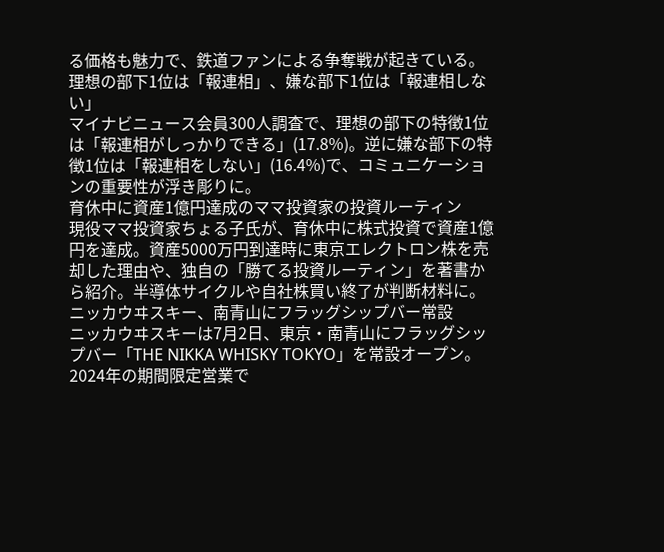る価格も魅力で、鉄道ファンによる争奪戦が起きている。
理想の部下1位は「報連相」、嫌な部下1位は「報連相しない」
マイナビニュース会員300人調査で、理想の部下の特徴1位は「報連相がしっかりできる」(17.8%)。逆に嫌な部下の特徴1位は「報連相をしない」(16.4%)で、コミュニケーションの重要性が浮き彫りに。
育休中に資産1億円達成のママ投資家の投資ルーティン
現役ママ投資家ちょる子氏が、育休中に株式投資で資産1億円を達成。資産5000万円到達時に東京エレクトロン株を売却した理由や、独自の「勝てる投資ルーティン」を著書から紹介。半導体サイクルや自社株買い終了が判断材料に。
ニッカウヰスキー、南青山にフラッグシップバー常設
ニッカウヰスキーは7月2日、東京・南青山にフラッグシップバー「THE NIKKA WHISKY TOKYO」を常設オープン。2024年の期間限定営業で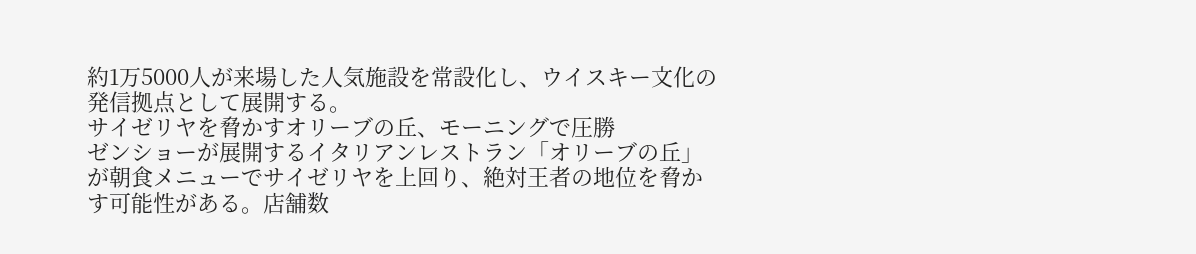約1万5000人が来場した人気施設を常設化し、ウイスキー文化の発信拠点として展開する。
サイゼリヤを脅かすオリーブの丘、モーニングで圧勝
ゼンショーが展開するイタリアンレストラン「オリーブの丘」が朝食メニューでサイゼリヤを上回り、絶対王者の地位を脅かす可能性がある。店舗数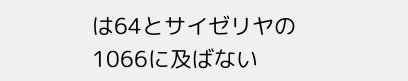は64とサイゼリヤの1066に及ばない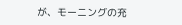が、モーニングの充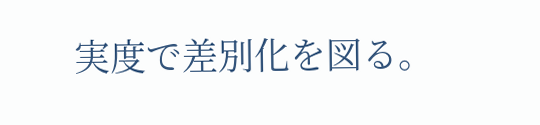実度で差別化を図る。